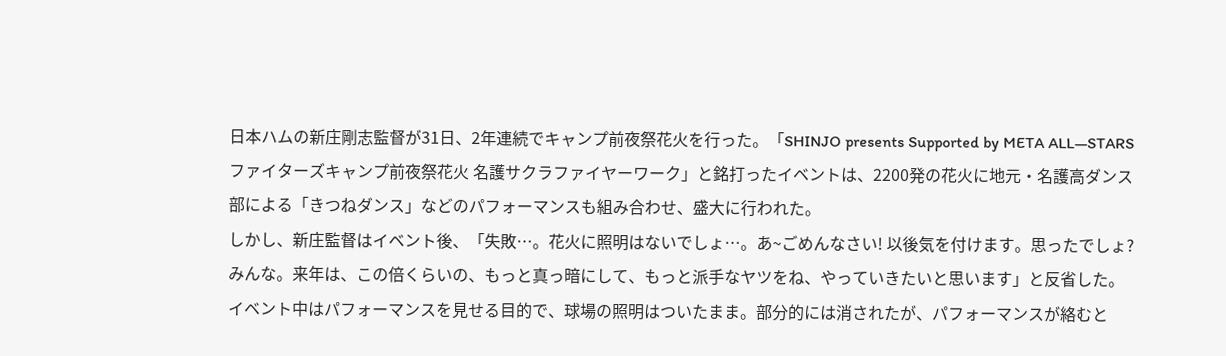日本ハムの新庄剛志監督が31日、2年連続でキャンプ前夜祭花火を行った。「SHINJO presents Supported by META ALL―STARS ファイターズキャンプ前夜祭花火 名護サクラファイヤーワーク」と銘打ったイベントは、2200発の花火に地元・名護高ダンス部による「きつねダンス」などのパフォーマンスも組み合わせ、盛大に行われた。
しかし、新庄監督はイベント後、「失敗…。花火に照明はないでしょ…。あ~ごめんなさい! 以後気を付けます。思ったでしょ? みんな。来年は、この倍くらいの、もっと真っ暗にして、もっと派手なヤツをね、やっていきたいと思います」と反省した。
イベント中はパフォーマンスを見せる目的で、球場の照明はついたまま。部分的には消されたが、パフォーマンスが絡むと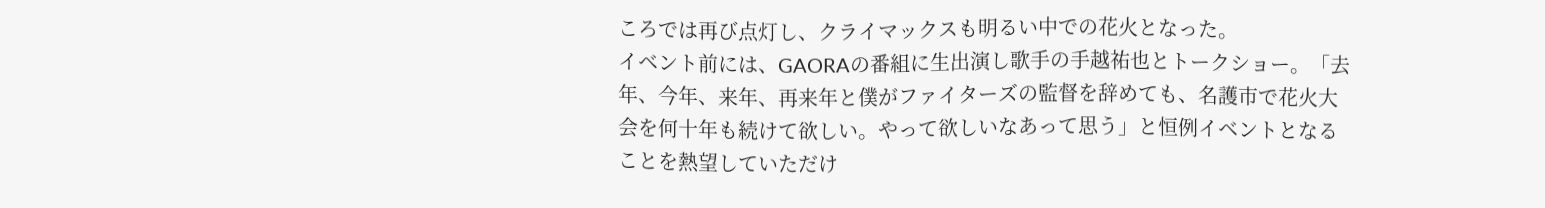ころでは再び点灯し、クライマックスも明るい中での花火となった。
イベント前には、GAORAの番組に生出演し歌手の手越祐也とトークショー。「去年、今年、来年、再来年と僕がファイターズの監督を辞めても、名護市で花火大会を何十年も続けて欲しい。やって欲しいなあって思う」と恒例イベントとなることを熱望していただけ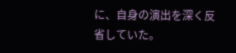に、自身の演出を深く反省していた。